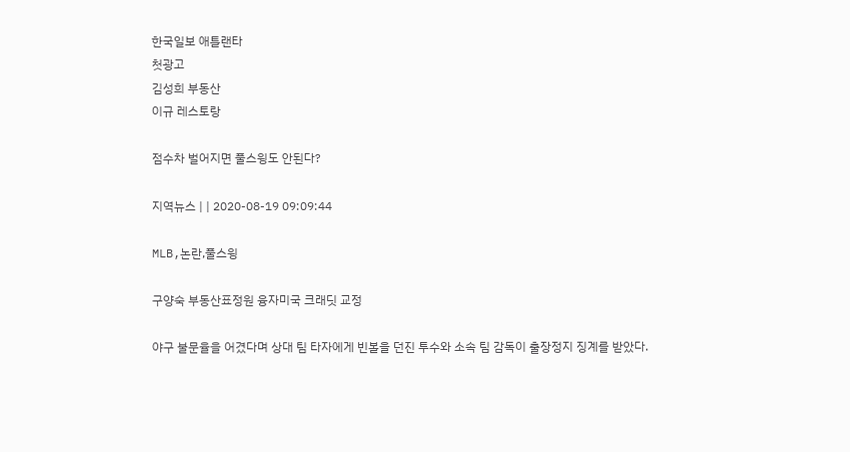한국일보 애틀랜타
첫광고
김성희 부동산
이규 레스토랑

점수차 벌어지면 풀스윙도 안된다?

지역뉴스 | | 2020-08-19 09:09:44

MLB,논란,풀스윙

구양숙 부동산표정원 융자미국 크래딧 교정

야구 불문율을 어겼다며 상대 팀 타자에게 빈볼을 던진 투수와 소속 팀 감독이 출장정지 징계를 받았다.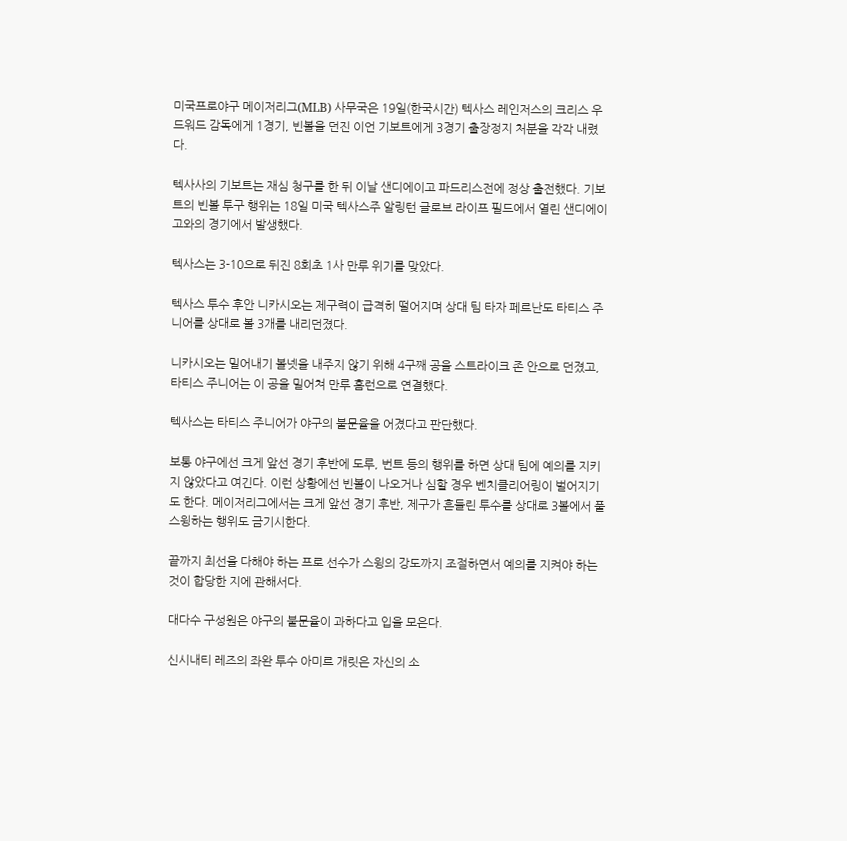미국프로야구 메이저리그(MLB) 사무국은 19일(한국시간) 텍사스 레인저스의 크리스 우드워드 감독에게 1경기, 빈볼을 던진 이언 기보트에게 3경기 출장정지 처분을 각각 내렸다.

텍사사의 기보트는 재심 청구를 한 뒤 이날 샌디에이고 파드리스전에 정상 출전했다. 기보트의 빈볼 투구 행위는 18일 미국 텍사스주 알링턴 글로브 라이프 필드에서 열린 샌디에이고와의 경기에서 발생했다.

텍사스는 3-10으로 뒤진 8회초 1사 만루 위기를 맞았다.

텍사스 투수 후안 니카시오는 제구력이 급격히 떨어지며 상대 팀 타자 페르난도 타티스 주니어를 상대로 볼 3개를 내리던졌다.

니카시오는 밀어내기 볼넷을 내주지 않기 위해 4구째 공을 스트라이크 존 안으로 던졌고, 타티스 주니어는 이 공을 밀어쳐 만루 홈런으로 연결했다.

텍사스는 타티스 주니어가 야구의 불문율을 어겼다고 판단했다.

보통 야구에선 크게 앞선 경기 후반에 도루, 번트 등의 행위를 하면 상대 팀에 예의를 지키지 않았다고 여긴다. 이런 상황에선 빈볼이 나오거나 심할 경우 벤치클리어링이 벌어지기도 한다. 메이저리그에서는 크게 앞선 경기 후반, 제구가 흔들린 투수를 상대로 3볼에서 풀스윙하는 행위도 금기시한다.

끝까지 최선을 다해야 하는 프로 선수가 스윙의 강도까지 조절하면서 예의를 지켜야 하는 것이 합당한 지에 관해서다.

대다수 구성원은 야구의 불문율이 과하다고 입을 모은다.

신시내티 레즈의 좌완 투수 아미르 개릿은 자신의 소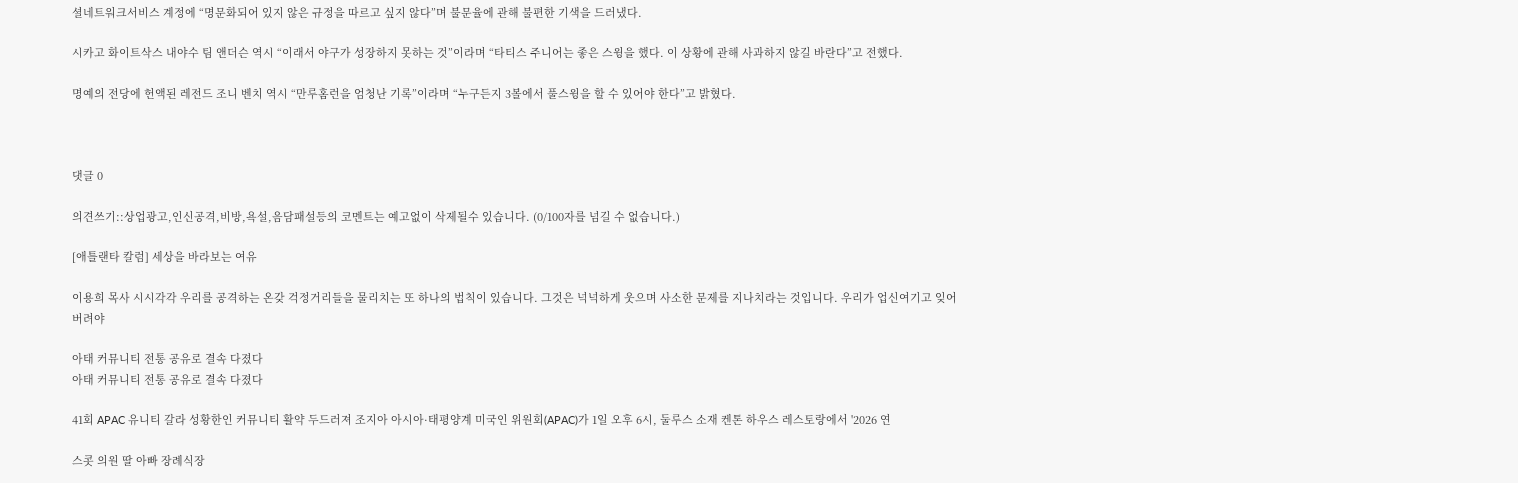셜네트워크서비스 계정에 “명문화되어 있지 않은 규정을 따르고 싶지 않다”며 불문율에 관해 불편한 기색을 드러냈다.

시카고 화이트삭스 내야수 팀 앤더슨 역시 “이래서 야구가 성장하지 못하는 것”이라며 “타티스 주니어는 좋은 스윙을 했다. 이 상황에 관해 사과하지 않길 바란다”고 전했다.

명예의 전당에 헌액된 레전드 조니 벤치 역시 “만루홈런을 엄청난 기록”이라며 “누구든지 3볼에서 풀스윙을 할 수 있어야 한다”고 밝혔다.



댓글 0

의견쓰기::상업광고,인신공격,비방,욕설,음담패설등의 코멘트는 예고없이 삭제될수 있습니다. (0/100자를 넘길 수 없습니다.)

[애틀랜타 칼럼] 세상을 바라보는 여유

이용희 목사 시시각각 우리를 공격하는 온갖 걱정거리들을 물리치는 또 하나의 법칙이 있습니다. 그것은 넉넉하게 웃으며 사소한 문제를 지나치라는 것입니다. 우리가 업신여기고 잊어버려야

아태 커뮤니티 전통 공유로 결속 다졌다
아태 커뮤니티 전통 공유로 결속 다졌다

41회 APAC 유니티 갈라 성황한인 커뮤니티 활약 두드러져 조지아 아시아·태평양계 미국인 위원회(APAC)가 1일 오후 6시, 둘루스 소재 켄톤 하우스 레스토랑에서 '2026 연

스콧 의원 딸 아빠 장례식장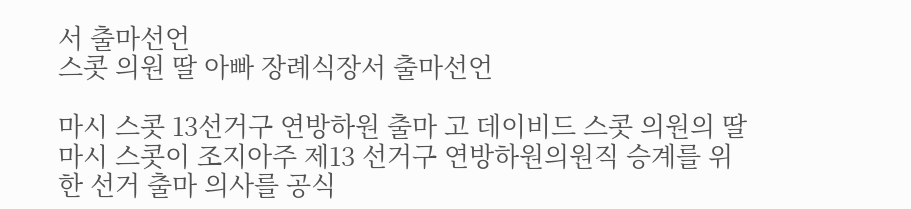서 출마선언
스콧 의원 딸 아빠 장례식장서 출마선언

마시 스콧 13선거구 연방하원 출마 고 데이비드 스콧 의원의 딸 마시 스콧이 조지아주 제13 선거구 연방하원의원직 승계를 위한 선거 출마 의사를 공식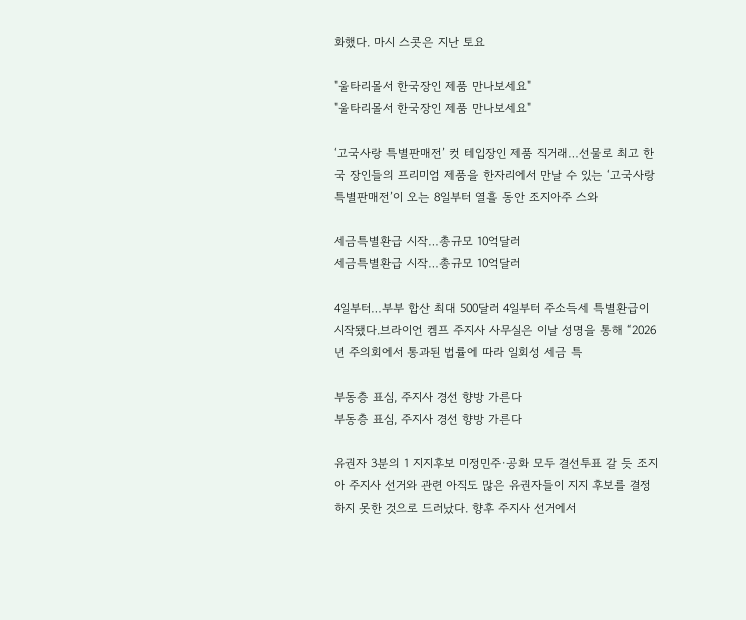화했다. 마시 스콧은 지난 토요

"울타리몰서 한국장인 제품 만나보세요"
"울타리몰서 한국장인 제품 만나보세요"

‘고국사랑 특별판매전’ 컷 테입장인 제품 직거래…선물로 최고 한국 장인들의 프리미엄 제품을 한자리에서 만날 수 있는 ‘고국사랑 특별판매전’이 오는 8일부터 열흘 동안 조지아주 스와

세금특별환급 시작…총규모 10억달러
세금특별환급 시작…총규모 10억달러

4일부터…부부 합산 최대 500달러 4일부터 주소득세 특별환급이 시작됐다.브라이언 켐프 주지사 사무실은 이날 성명을 통해 “2026년 주의회에서 통과된 법률에 따라 일회성 세금 특

부동층 표심, 주지사 경선 향방 가른다
부동층 표심, 주지사 경선 향방 가른다

유권자 3분의 1 지지후보 미정민주∙공화 모두 결선투표 갈 듯 조지아 주지사 선거와 관련 아직도 많은 유권자들이 지지 후보를 결정하지 못한 것으로 드러났다. 향후 주지사 선거에서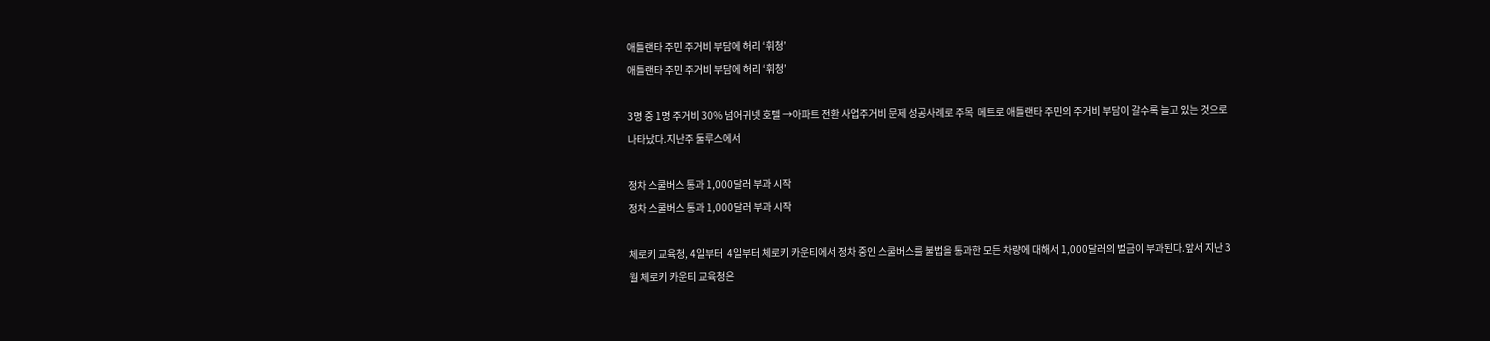애틀랜타 주민 주거비 부담에 허리 ‘휘청’
애틀랜타 주민 주거비 부담에 허리 ‘휘청’

3명 중 1명 주거비 30% 넘어귀넷 호텔 →아파트 전환 사업주거비 문제 성공사례로 주목  메트로 애틀랜타 주민의 주거비 부담이 갈수록 늘고 있는 것으로 나타났다.지난주 둘루스에서

정차 스쿨버스 통과 1,000달러 부과 시작
정차 스쿨버스 통과 1,000달러 부과 시작

체로키 교육청, 4일부터  4일부터 체로키 카운티에서 정차 중인 스쿨버스를 불법을 통과한 모든 차량에 대해서 1,000달러의 벌금이 부과된다.앞서 지난 3월 체로키 카운티 교육청은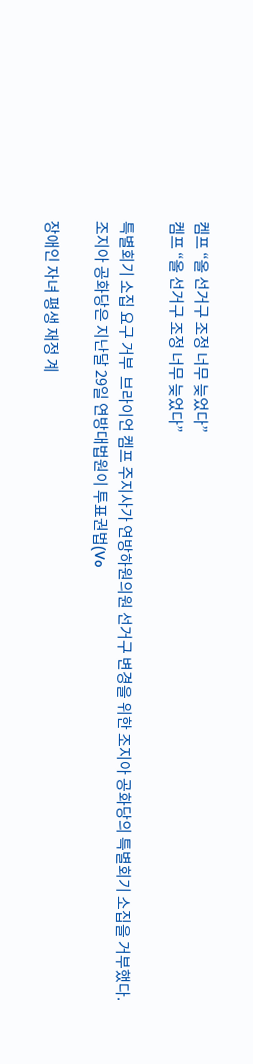켐프 “올 선거구 조정 너무 늦었다”
켐프 “올 선거구 조정 너무 늦었다”

특별회기 소집 요구 거부  브라이언 켐프 주지사가 연방하원의원 선거구 변경을 위한 조지아 공화당의 특별회기 소집을 거부했다.조지아 공화당은 지난달 29일 연방대법원이 투표권법(Vo

장애인 자녀 평생 재정 계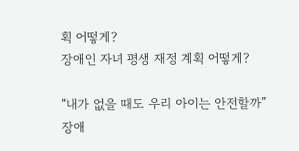획 어떻게?
장애인 자녀 평생 재정 계획 어떻게?

“내가 없을 때도 우리 아이는 안전할까”장애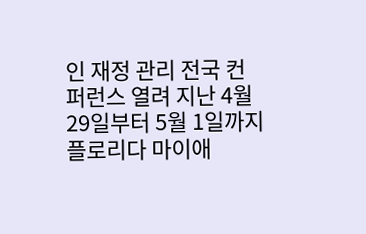인 재정 관리 전국 컨퍼런스 열려 지난 4월 29일부터 5월 1일까지 플로리다 마이애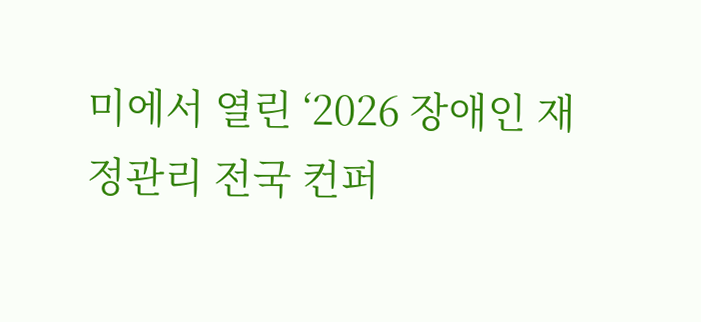미에서 열린 ‘2026 장애인 재정관리 전국 컨퍼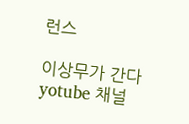런스

이상무가 간다 yotube 채널